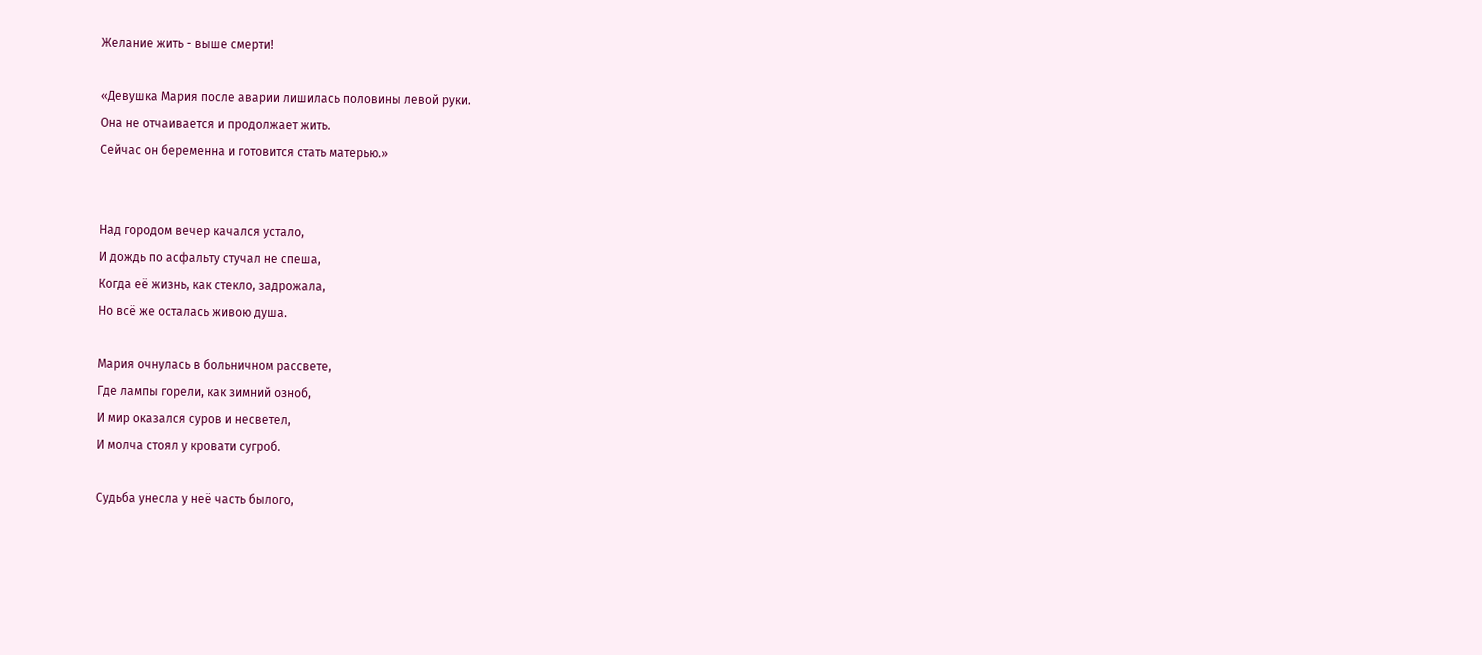Желание жить - выше смерти!

«Девушка Мария после аварии лишилась половины левой руки.
Она не отчаивается и продолжает жить.
Сейчас он беременна и готовится стать матерью.»


Над городом вечер качался устало,
И дождь по асфальту стучал не спеша,
Когда её жизнь, как стекло, задрожала,
Но всё же осталась живою душа.

Мария очнулась в больничном рассвете,
Где лампы горели, как зимний озноб,
И мир оказался суров и несветел,
И молча стоял у кровати сугроб.

Судьба унесла у неё часть былого,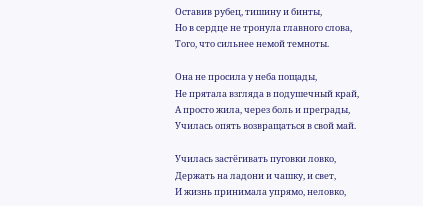Оставив рубец, тишину и бинты,
Но в сердце не тронула главного слова,
Того, что сильнее немой темноты.

Она не просила у неба пощады,
Не прятала взгляда в подушечный край,
А просто жила, через боль и преграды,
Училась опять возвращаться в свой май.

Училась застёгивать пуговки ловко,
Держать на ладони и чашку, и свет,
И жизнь принимала упрямо, неловко,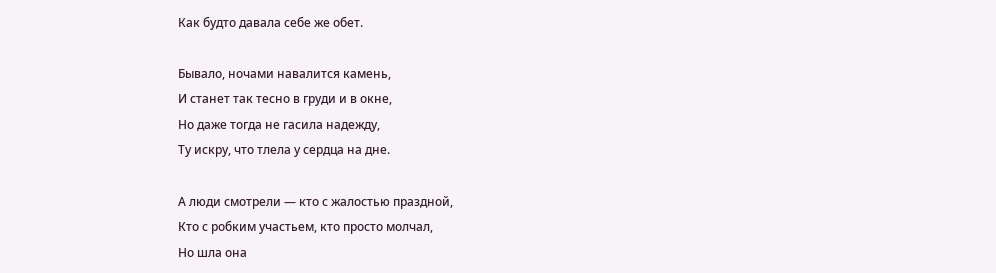Как будто давала себе же обет.

Бывало, ночами навалится камень,
И станет так тесно в груди и в окне,
Но даже тогда не гасила надежду,
Ту искру, что тлела у сердца на дне.

А люди смотрели — кто с жалостью праздной,
Кто с робким участьем, кто просто молчал,
Но шла она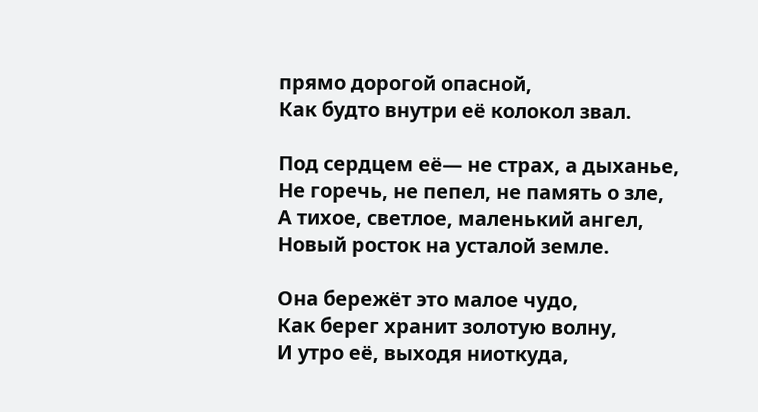прямо дорогой опасной,
Как будто внутри её колокол звал.

Под сердцем её— не страх, а дыханье,
Не горечь, не пепел, не память о зле,
А тихое, светлое, маленький ангел,
Новый росток на усталой земле.

Она бережёт это малое чудо,
Как берег хранит золотую волну,
И утро её, выходя ниоткуда,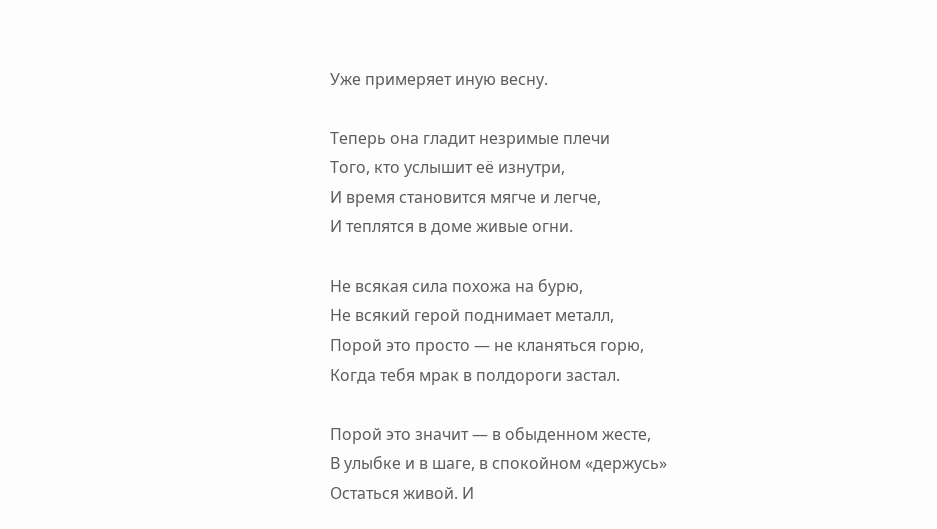Уже примеряет иную весну.

Теперь она гладит незримые плечи
Того, кто услышит её изнутри,
И время становится мягче и легче,
И теплятся в доме живые огни.

Не всякая сила похожа на бурю,
Не всякий герой поднимает металл,
Порой это просто — не кланяться горю,
Когда тебя мрак в полдороги застал.

Порой это значит — в обыденном жесте,
В улыбке и в шаге, в спокойном «держусь»
Остаться живой. И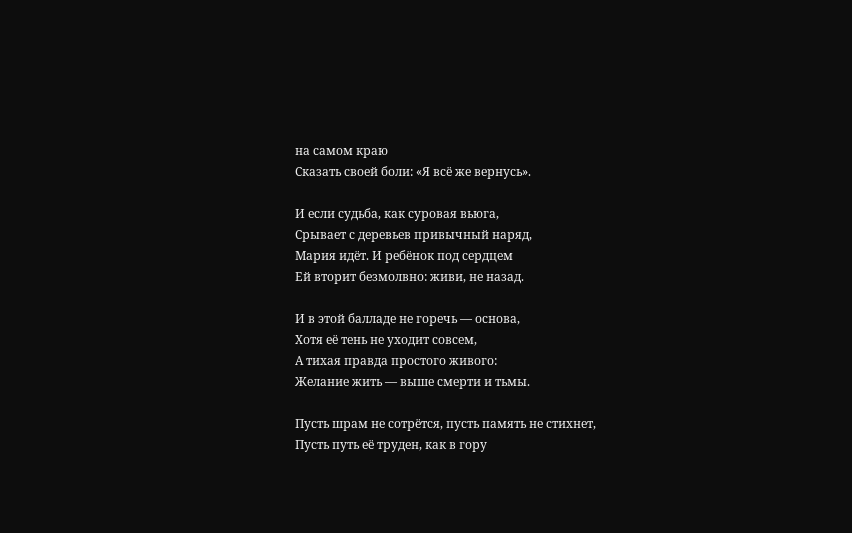на самом краю
Сказать своей боли: «Я всё же вернусь».

И если судьба, как суровая вьюга,
Срывает с деревьев привычный наряд,
Мария идёт. И ребёнок под сердцем
Ей вторит безмолвно: живи, не назад.

И в этой балладе не горечь — основа,
Хотя её тень не уходит совсем,
А тихая правда простого живого:
Желание жить — выше смерти и тьмы.

Пусть шрам не сотрётся, пусть память не стихнет,
Пусть путь её труден, как в гору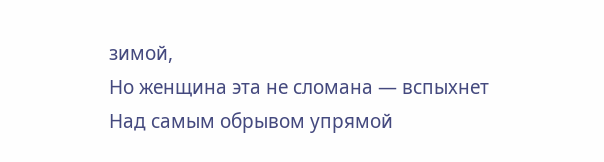зимой,
Но женщина эта не сломана — вспыхнет
Над самым обрывом упрямой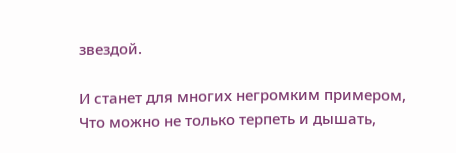звездой.

И станет для многих негромким примером,
Что можно не только терпеть и дышать,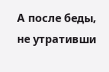А после беды, не утративши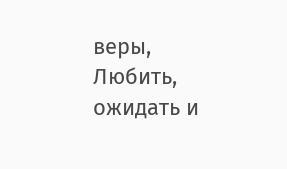веры,
Любить, ожидать и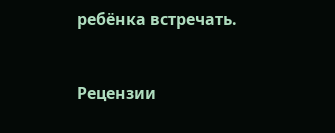ребёнка встречать.


Рецензии